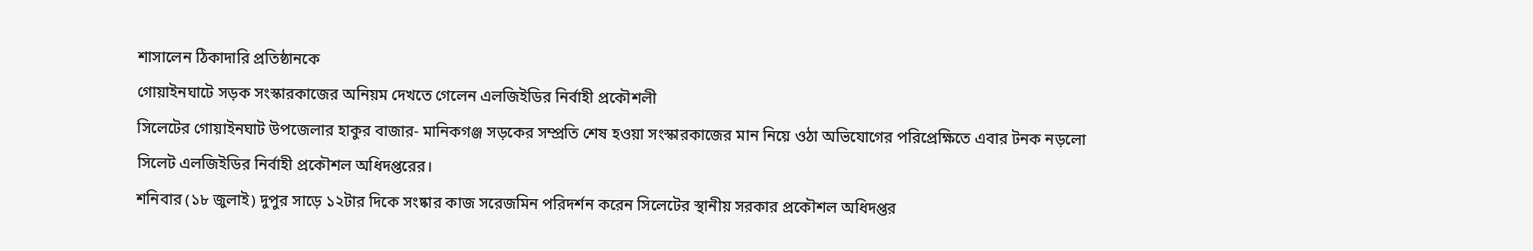শাসালেন ঠিকাদারি প্রতিষ্ঠানকে
গোয়াইনঘাটে সড়ক সংস্কারকাজের অনিয়ম দেখতে গেলেন এলজিইডির নির্বাহী প্রকৌশলী
সিলেটের গোয়াইনঘাট উপজেলার হাকুর বাজার- মানিকগঞ্জ সড়কের সম্প্রতি শেষ হওয়া সংস্কারকাজের মান নিয়ে ওঠা অভিযোগের পরিপ্রেক্ষিতে এবার টনক নড়লো সিলেট এলজিইডির নির্বাহী প্রকৌশল অধিদপ্তরের।
শনিবার (১৮ জুলাই) দুপুর সাড়ে ১২টার দিকে সংষ্কার কাজ সরেজমিন পরিদর্শন করেন সিলেটের স্থানীয় সরকার প্রকৌশল অধিদপ্তর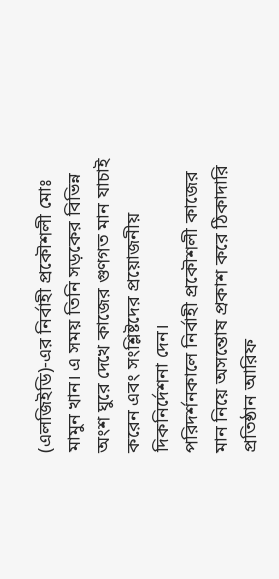(এলজিইডি)-এর নির্বাহী প্রকৌশলী মোঃ মামুন খান। এ সময় তিনি সড়কের বিভিন্ন অংশ ঘুরে দেখে কাজের গুণগত মান যাচাই করেন এবং সংশ্লিষ্টদের প্রয়োজনীয় দিকনির্দেশনা দেন।
পরিদর্শনকালে নির্বাহী প্রকৌশলী কাজের মান নিয়ে অসন্তোষ প্রকাশ করে ঠিকাদারি প্রতিষ্ঠান আরিফ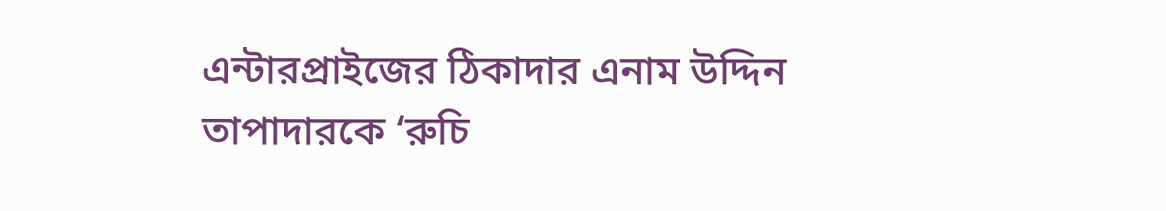এন্টারপ্রাইজের ঠিকাদার এনাম উদ্দিন তাপাদারকে ‘রুচি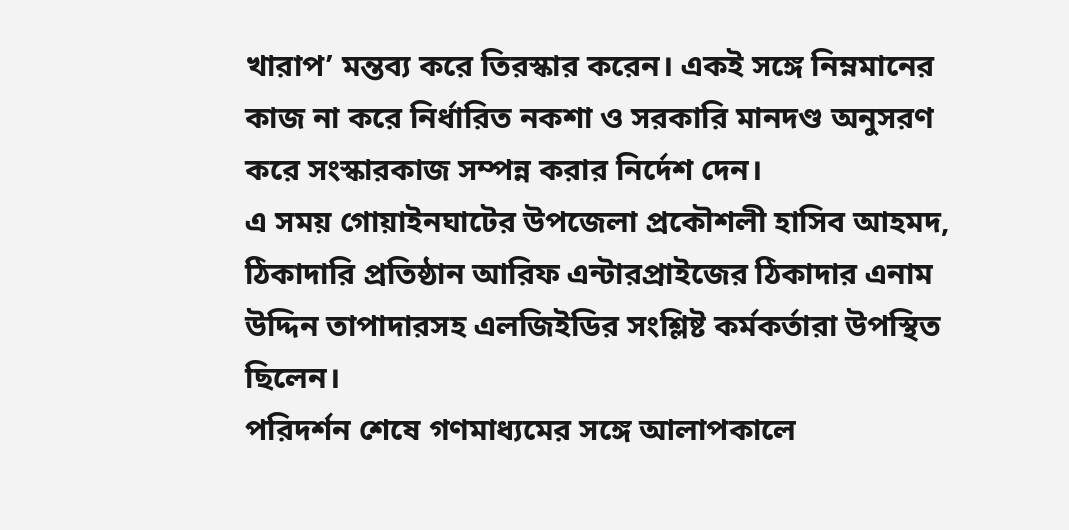খারাপ’ মন্তব্য করে তিরস্কার করেন। একই সঙ্গে নিম্নমানের কাজ না করে নির্ধারিত নকশা ও সরকারি মানদণ্ড অনুসরণ করে সংস্কারকাজ সম্পন্ন করার নির্দেশ দেন।
এ সময় গোয়াইনঘাটের উপজেলা প্রকৌশলী হাসিব আহমদ, ঠিকাদারি প্রতিষ্ঠান আরিফ এন্টারপ্রাইজের ঠিকাদার এনাম উদ্দিন তাপাদারসহ এলজিইডির সংশ্লিষ্ট কর্মকর্তারা উপস্থিত ছিলেন।
পরিদর্শন শেষে গণমাধ্যমের সঙ্গে আলাপকালে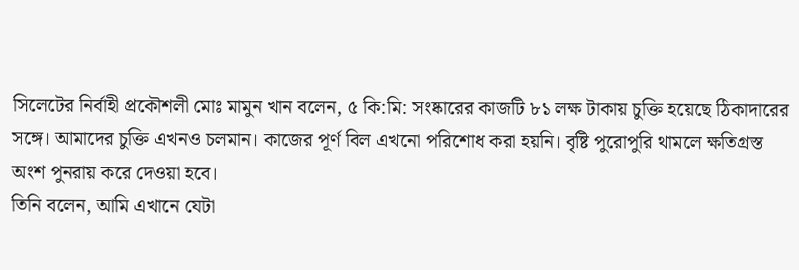সিলেটের নির্বাহী প্রকৌশলী মোঃ মামুন খান বলেন, ৫ কি:মি: সংষ্কারের কাজটি ৮১ লক্ষ টাকায় চুক্তি হয়েছে ঠিকাদারের সঙ্গে। আমাদের চুক্তি এখনও চলমান। কাজের পূর্ণ বিল এখনো পরিশোধ করা হয়নি। বৃষ্টি পুরোপুরি থামলে ক্ষতিগ্রস্ত অংশ পুনরায় করে দেওয়া হবে।
তিনি বলেন, আমি এখানে যেটা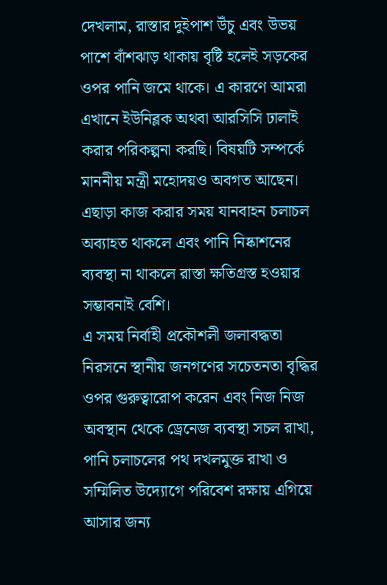দেখলাম, রাস্তার দুইপাশ উঁচু এবং উভয় পাশে বাঁশঝাড় থাকায় বৃষ্টি হলেই সড়কের ওপর পানি জমে থাকে। এ কারণে আমরা এখানে ইউনিব্লক অথবা আরসিসি ঢালাই করার পরিকল্পনা করছি। বিষয়টি সম্পর্কে মাননীয় মন্ত্রী মহোদয়ও অবগত আছেন। এছাড়া কাজ করার সময় যানবাহন চলাচল অব্যাহত থাকলে এবং পানি নিষ্কাশনের ব্যবস্থা না থাকলে রাস্তা ক্ষতিগ্রস্ত হওয়ার সম্ভাবনাই বেশি।
এ সময় নির্বাহী প্রকৌশলী জলাবদ্ধতা নিরসনে স্থানীয় জনগণের সচেতনতা বৃদ্ধির ওপর গুরুত্বারোপ করেন এবং নিজ নিজ অবস্থান থেকে ড্রেনেজ ব্যবস্থা সচল রাখা, পানি চলাচলের পথ দখলমুক্ত রাখা ও সম্মিলিত উদ্যোগে পরিবেশ রক্ষায় এগিয়ে আসার জন্য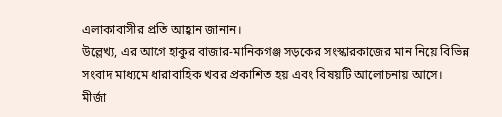এলাকাবাসীর প্রতি আহ্বান জানান।
উল্লেখ্য, এর আগে হাকুর বাজার-মানিকগঞ্জ সড়কের সংস্কারকাজের মান নিয়ে বিভিন্ন সংবাদ মাধ্যমে ধারাবাহিক খবর প্রকাশিত হয় এবং বিষয়টি আলোচনায় আসে।
মীর্জা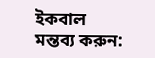ইকবাল
মন্তব্য করুন: